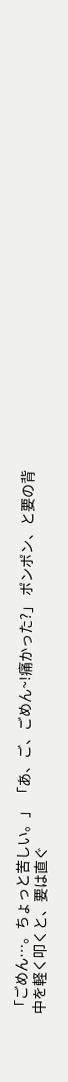「ごめん…。ちょっと苦しい。」 「あ、ご、ごめん~!痛かった?」 ポンポン、と要の背中を軽く叩くと、要は直ぐ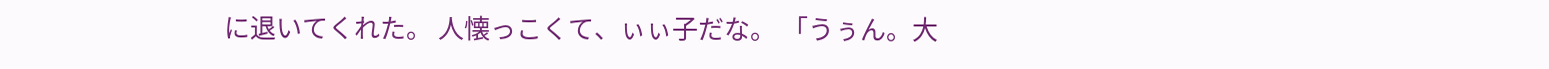に退いてくれた。 人懐っこくて、ぃぃ子だな。 「うぅん。大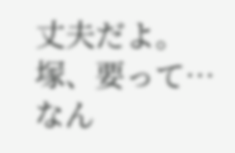丈夫だよ。 塚、要って…なん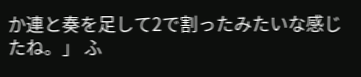か連と奏を足して2で割ったみたいな感じたね。」 ふ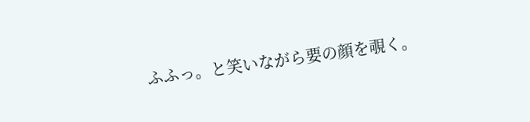ふふっ。と笑いながら要の顔を覗く。